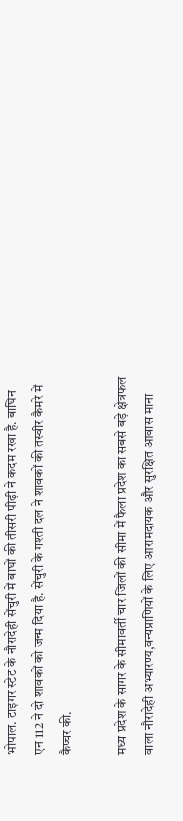भोपाल. टाइगर स्टेट के नौरादेही सेंचुरी में बाघों की तीसरी पीढ़ी ने कदम रखा है. बाघिन एन 112 ने दो शावकों को जन्म दिया है. सेंचुरी के गश्ती दल ने शावकों की तस्वीर कैमरे में कैप्चर की.

मध्य प्रदेश के सागर के सीमावर्ती चार जिलों की सीमा में फैला प्रदेश का सबसे बड़े क्षेत्रफल वाला नौरादेही अभ्यारण्य,वन्यप्राणियों के लिए आरामदायक और सुरक्षित आवास माना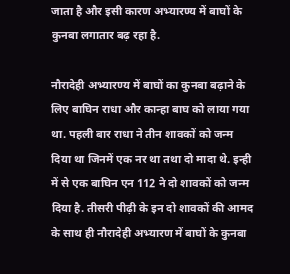जाता है और इसी कारण अभ्यारण्य में बाघों के कुनबा लगातार बढ़ रहा है.

नौरादेही अभ्यारण्य में बाघों का कुनबा बढ़ाने के लिए बाघिन राधा और कान्हा बाघ को लाया गया था. पहली बार राधा ने तीन शावकों को जन्म दिया था जिनमें एक नर था तथा दो मादा थे. इन्ही में से एक बाघिन एन 112 ने दो शावकों को जन्म दिया है. तीसरी पीढ़ी के इन दो शावकों की आमद के साथ ही नौरादेही अभ्यारण में बाघों के कुनबा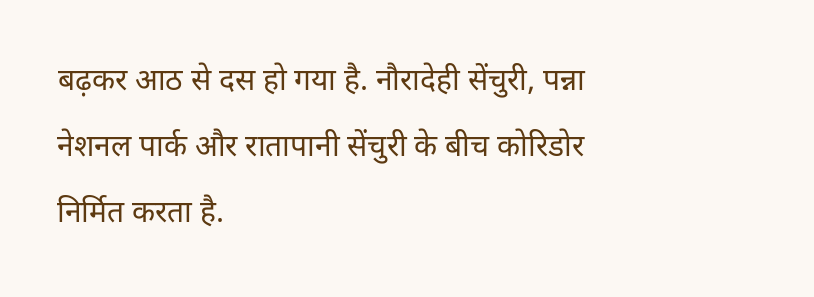बढ़कर आठ से दस हो गया है. नौरादेही सेंचुरी, पन्ना नेशनल पार्क और रातापानी सेंचुरी के बीच कोरिडोर निर्मित करता है.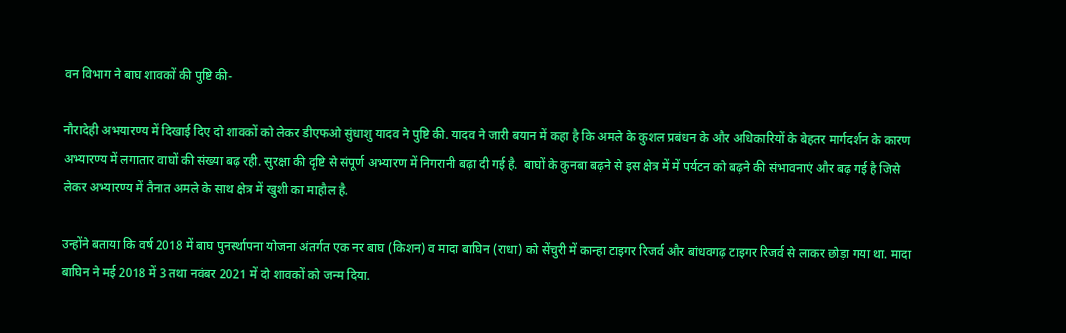वन विभाग ने बाघ शावकों की पुष्टि की-

नौरादेही अभयारण्य में दिखाई दिए दो शावकों को लेकर डीएफओ सुंधाशु यादव ने पुष्टि की. यादव ने जारी बयान में कहा है कि अमले के कुशल प्रबंधन के और अधिकारियों के बेहतर मार्गदर्शन के कारण अभ्यारण्य में लगातार वाघों की संख्या बढ़ रही. सुरक्षा की दृष्टि से संपूर्ण अभ्यारण में निगरानी बढ़ा दी गई है.  बाघों के कुनबा बढ़ने से इस क्षेत्र में में पर्यटन को बढ़ने की संभावनाएं और बढ़ गई है जिसे लेकर अभ्यारण्य में तैनात अमले के साथ क्षेत्र में खुशी का माहौल है.

उन्होंने बताया कि वर्ष 2018 में बाघ पुनर्स्थापना योजना अंतर्गत एक नर बाघ (किशन) व मादा बाघिन (राधा) को सेंचुरी में कान्हा टाइगर रिजर्व और बांधवगढ़ टाइगर रिजर्व से लाकर छोड़ा गया था. मादा बाघिन ने मई 2018 में 3 तथा नवंबर 2021 में दो शावकों को जन्म दिया.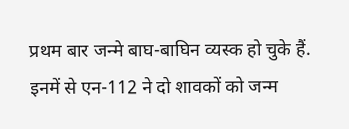प्रथम बार जन्मे बाघ-बाघिन व्यस्क हो चुके हैं. इनमें से एन-112 ने दो शावकों को जन्म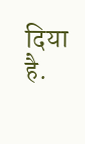दिया है.